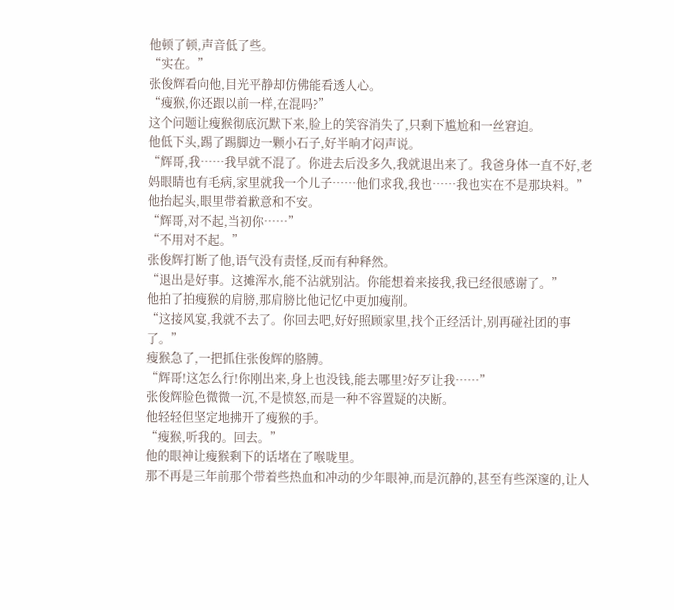他顿了顿,声音低了些。
“实在。”
张俊辉看向他,目光平静却仿佛能看透人心。
“瘦猴,你还跟以前一样,在混吗?”
这个问题让瘦猴彻底沉默下来,脸上的笑容消失了,只剩下尴尬和一丝窘迫。
他低下头,踢了踢脚边一颗小石子,好半晌才闷声说。
“辉哥,我……我早就不混了。你进去后没多久,我就退出来了。我爸身体一直不好,老妈眼睛也有毛病,家里就我一个儿子……他们求我,我也……我也实在不是那块料。”
他抬起头,眼里带着歉意和不安。
“辉哥,对不起,当初你……”
“不用对不起。”
张俊辉打断了他,语气没有责怪,反而有种释然。
“退出是好事。这摊浑水,能不沾就别沾。你能想着来接我,我已经很感谢了。”
他拍了拍瘦猴的肩膀,那肩膀比他记忆中更加瘦削。
“这接风宴,我就不去了。你回去吧,好好照顾家里,找个正经活计,别再碰社团的事了。”
瘦猴急了,一把抓住张俊辉的胳膊。
“辉哥!这怎么行!你刚出来,身上也没钱,能去哪里?好歹让我……”
张俊辉脸色微微一沉,不是愤怒,而是一种不容置疑的决断。
他轻轻但坚定地拂开了瘦猴的手。
“瘦猴,听我的。回去。”
他的眼神让瘦猴剩下的话堵在了喉咙里。
那不再是三年前那个带着些热血和冲动的少年眼神,而是沉静的,甚至有些深邃的,让人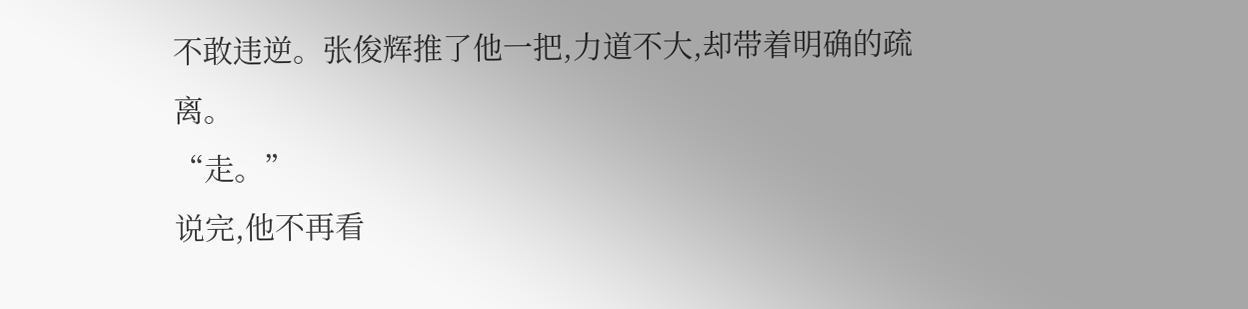不敢违逆。张俊辉推了他一把,力道不大,却带着明确的疏离。
“走。”
说完,他不再看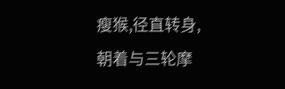瘦猴,径直转身,朝着与三轮摩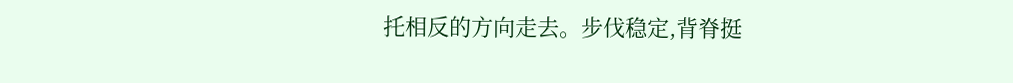托相反的方向走去。步伐稳定,背脊挺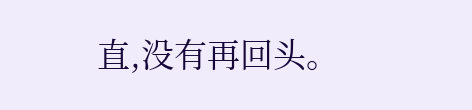直,没有再回头。